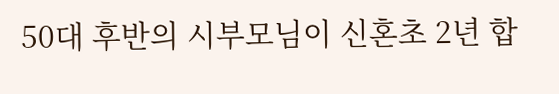50대 후반의 시부모님이 신혼초 2년 합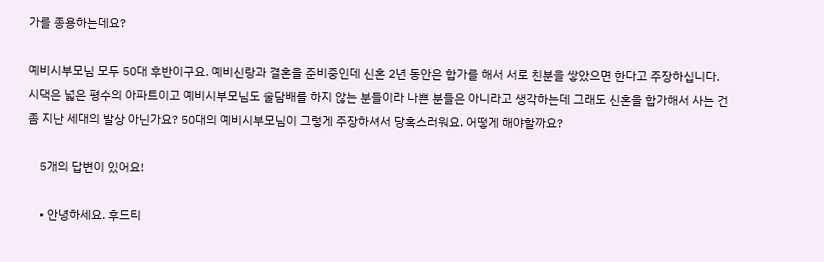가를 종용하는데요?

예비시부모님 모두 50대 후반이구요. 예비신랑과 결혼을 준비중인데 신혼 2년 동안은 합가를 해서 서로 친분을 쌓았으면 한다고 주장하십니다. 시댁은 넓은 평수의 아파트이고 예비시부모님도 술담배를 하지 않는 분들이라 나쁜 분들은 아니라고 생각하는데 그래도 신혼을 합가해서 사는 건 좀 지난 세대의 발상 아닌가요? 50대의 예비시부모님이 그렇게 주장하셔서 당혹스러워요. 어떻게 해야할까요?

    5개의 답변이 있어요!

    • 안녕하세요. 후드티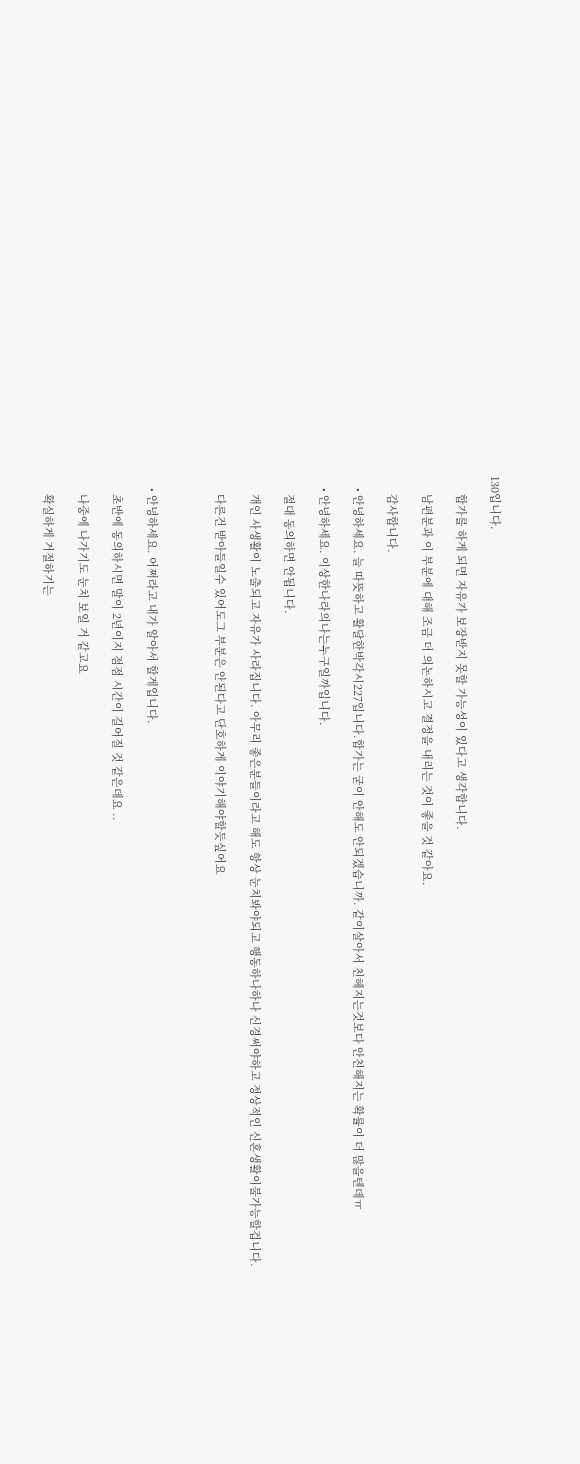130입니다.

      합가를 하게 되면 자유가 보장받지 못할 가능성이 있다고 생각합니다.

      남편분과 이 부분에 대해 조금 더 의논하시고 결정을 내리는 것이 좋을 것 같아요.

      감사합니다.

    • 안녕하세요. 늘 따뜻하고 활달한박각시227입니다.합가는 굳이 안해도 안되겠습니까. 같이살아서 친헤지는것보다 안친해지는 확률이 더 많을텐데ㅠ

    • 안녕하세요. 이상한나라의나는누구일까입니다.

      절대 동의하면 안됩니다.

      개인 사생활이 노출되고 자유가 사라집니다. 아무리 좋은분들이라고 해도 항상 눈치봐야되고 행동하나하나 신경써야하고 정상적인 신혼생활이불가능할겁니다.

      다른건 받아들일수 있어도그 부분은 안된다고 단호하게 이야기해야할듯싶어요



    • 안녕하세요. 어쩌라고 내가 알아서 할게입니다.

      초반에 동의하시면 말이 2년이지 점점 시간이 길어질 것 같은데요 ..

      나중에 나가기도 눈치 보일 거 같고요

      확실하게 거절하기는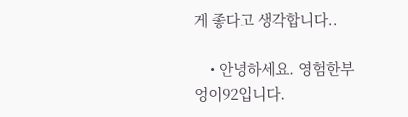게 좋다고 생각합니다..

    • 안녕하세요. 영험한부엉이92입니다.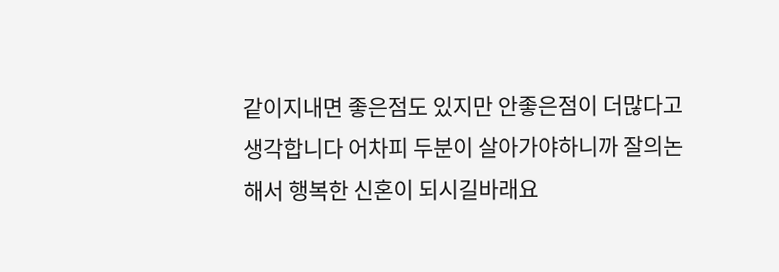같이지내면 좋은점도 있지만 안좋은점이 더많다고 생각합니다 어차피 두분이 살아가야하니까 잘의논해서 행복한 신혼이 되시길바래요